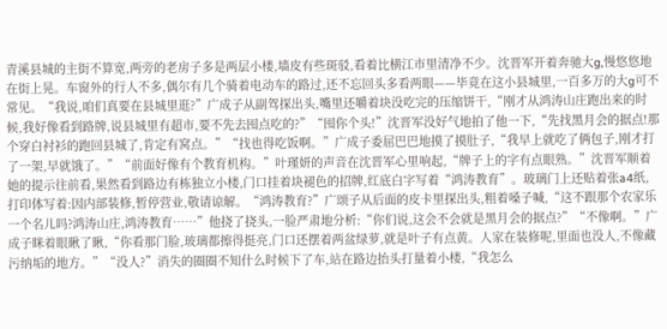青溪县城的主街不算宽,两旁的老房子多是两层小楼,墙皮有些斑驳,看着比横江市里清净不少。沈晋军开着奔驰大g,慢悠悠地在街上晃。车窗外的行人不多,偶尔有几个骑着电动车的路过,还不忘回头多看两眼——毕竟在这小县城里,一百多万的大g可不常见。“我说,咱们真要在县城里逛?”广成子从副驾探出头,嘴里还嚼着块没吃完的压缩饼干,“刚才从鸿涛山庄跑出来的时候,我好像看到路牌,说县城里有超市,要不先去囤点吃的?”“囤你个头!”沈晋军没好气地拍了他一下,“先找黑月会的据点!那个穿白衬衫的跑回县城了,肯定有窝点。”“找也得吃饭啊。”广成子委屈巴巴地摸了摸肚子,“我早上就吃了俩包子,刚才打了一架,早就饿了。”“前面好像有个教育机构。”叶瑾妍的声音在沈晋军心里响起,“牌子上的字有点眼熟。”沈晋军顺着她的提示往前看,果然看到路边有栋独立小楼,门口挂着块褪色的招牌,红底白字写着“鸿涛教育”。玻璃门上还贴着张a4纸,打印体写着:因内部装修,暂停营业,敬请谅解。“鸿涛教育?”广颂子从后面的皮卡里探出头,粗着嗓子喊,“这不跟那个农家乐一个名儿吗?鸿涛山庄,鸿涛教育……”他挠了挠头,一脸严肃地分析:“你们说,这会不会就是黑月会的据点?”“不像啊。”广成子眯着眼瞅了瞅,“你看那门脸,玻璃都擦得挺亮,门口还摆着两盆绿萝,就是叶子有点黄。人家在装修呢,里面也没人,不像藏污纳垢的地方。”“没人?”消失的圈圈不知什么时候下了车,站在路边抬头打量着小楼,“我怎么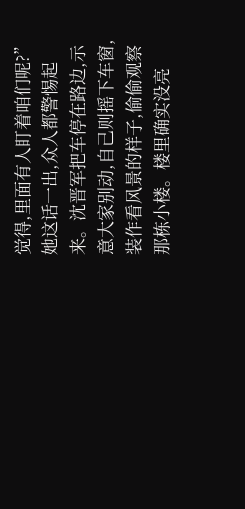觉得,里面有人盯着咱们呢?”她这话一出,众人都警惕起来。沈晋军把车停在路边,示意大家别动,自己则摇下车窗,装作看风景的样子,偷偷观察那栋小楼。楼里确实没亮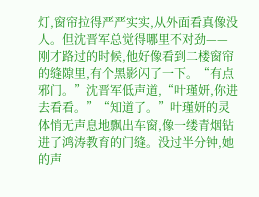灯,窗帘拉得严严实实,从外面看真像没人。但沈晋军总觉得哪里不对劲——刚才路过的时候,他好像看到二楼窗帘的缝隙里,有个黑影闪了一下。“有点邪门。”沈晋军低声道,“叶瑾妍,你进去看看。”“知道了。”叶瑾妍的灵体悄无声息地飘出车窗,像一缕青烟钻进了鸿涛教育的门缝。没过半分钟,她的声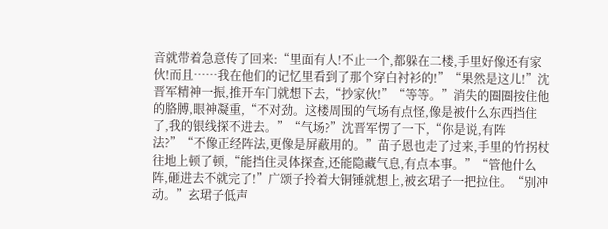音就带着急意传了回来:“里面有人!不止一个,都躲在二楼,手里好像还有家伙!而且……我在他们的记忆里看到了那个穿白衬衫的!”“果然是这儿!”沈晋军精神一振,推开车门就想下去,“抄家伙!”“等等。”消失的圈圈按住他的胳膊,眼神凝重,“不对劲。这楼周围的气场有点怪,像是被什么东西挡住了,我的银线探不进去。”“气场?”沈晋军愣了一下,“你是说,有阵法?”“不像正经阵法,更像是屏蔽用的。”苗子恩也走了过来,手里的竹拐杖往地上顿了顿,“能挡住灵体探查,还能隐藏气息,有点本事。”“管他什么阵,砸进去不就完了!”广颂子拎着大铜锤就想上,被玄珺子一把拉住。“别冲动。”玄珺子低声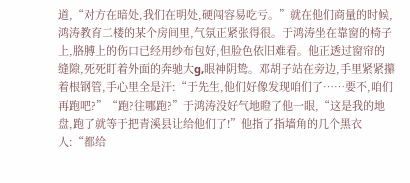道,“对方在暗处,我们在明处,硬闯容易吃亏。”就在他们商量的时候,鸿涛教育二楼的某个房间里,气氛正紧张得很。于鸿涛坐在靠窗的椅子上,胳膊上的伤口已经用纱布包好,但脸色依旧难看。他正透过窗帘的缝隙,死死盯着外面的奔驰大g,眼神阴鸷。邓胡子站在旁边,手里紧紧攥着根钢管,手心里全是汗:“于先生,他们好像发现咱们了……要不,咱们再跑吧?”“跑?往哪跑?”于鸿涛没好气地瞪了他一眼,“这是我的地盘,跑了就等于把青溪县让给他们了!”他指了指墙角的几个黑衣人:“都给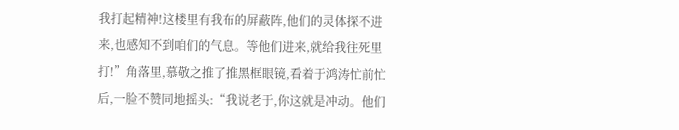我打起精神!这楼里有我布的屏蔽阵,他们的灵体探不进来,也感知不到咱们的气息。等他们进来,就给我往死里打!”角落里,慕敬之推了推黑框眼镜,看着于鸿涛忙前忙后,一脸不赞同地摇头:“我说老于,你这就是冲动。他们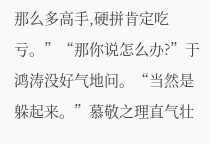那么多高手,硬拼肯定吃亏。”“那你说怎么办?”于鸿涛没好气地问。“当然是躲起来。”慕敬之理直气壮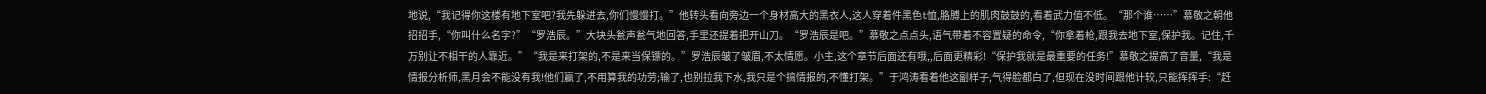地说,“我记得你这楼有地下室吧?我先躲进去,你们慢慢打。”他转头看向旁边一个身材高大的黑衣人,这人穿着件黑色t恤,胳膊上的肌肉鼓鼓的,看着武力值不低。“那个谁……”慕敬之朝他招招手,“你叫什么名字?”“罗浩辰。”大块头瓮声瓮气地回答,手里还提着把开山刀。“罗浩辰是吧。”慕敬之点点头,语气带着不容置疑的命令,“你拿着枪,跟我去地下室,保护我。记住,千万别让不相干的人靠近。”“我是来打架的,不是来当保镖的。”罗浩辰皱了皱眉,不太情愿。小主,这个章节后面还有哦,,后面更精彩!“保护我就是最重要的任务!”慕敬之提高了音量,“我是情报分析师,黑月会不能没有我!他们赢了,不用算我的功劳;输了,也别拉我下水,我只是个搞情报的,不懂打架。”于鸿涛看着他这副样子,气得脸都白了,但现在没时间跟他计较,只能挥挥手:“赶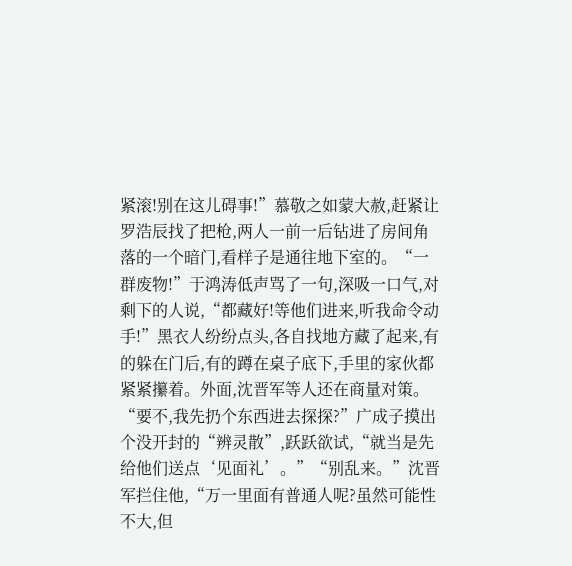紧滚!别在这儿碍事!”慕敬之如蒙大赦,赶紧让罗浩辰找了把枪,两人一前一后钻进了房间角落的一个暗门,看样子是通往地下室的。“一群废物!”于鸿涛低声骂了一句,深吸一口气,对剩下的人说,“都藏好!等他们进来,听我命令动手!”黑衣人纷纷点头,各自找地方藏了起来,有的躲在门后,有的蹲在桌子底下,手里的家伙都紧紧攥着。外面,沈晋军等人还在商量对策。“要不,我先扔个东西进去探探?”广成子摸出个没开封的“辨灵散”,跃跃欲试,“就当是先给他们送点‘见面礼’。”“别乱来。”沈晋军拦住他,“万一里面有普通人呢?虽然可能性不大,但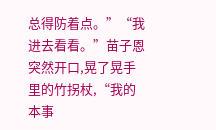总得防着点。”“我进去看看。”苗子恩突然开口,晃了晃手里的竹拐杖,“我的本事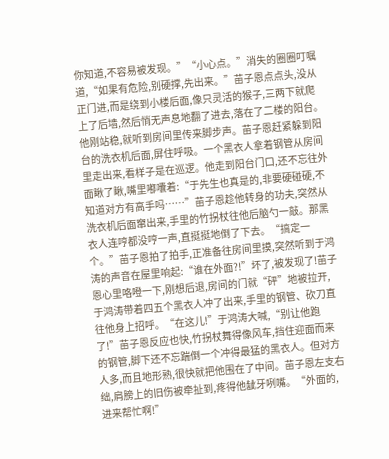你知道,不容易被发现。”“小心点。”消失的圈圈叮嘱道,“如果有危险,别硬撑,先出来。”苗子恩点点头,没从正门进,而是绕到小楼后面,像只灵活的猴子,三两下就爬上了后墙,然后悄无声息地翻了进去,落在了二楼的阳台。他刚站稳,就听到房间里传来脚步声。苗子恩赶紧躲到阳台的洗衣机后面,屏住呼吸。一个黑衣人拿着钢管从房间里走出来,看样子是在巡逻。他走到阳台门口,还不忘往外面瞅了瞅,嘴里嘟囔着:“于先生也真是的,非要硬碰硬,不知道对方有高手吗……”苗子恩趁他转身的功夫,突然从洗衣机后面窜出来,手里的竹拐杖往他后脑勺一敲。那黑衣人连哼都没哼一声,直挺挺地倒了下去。“搞定一个。”苗子恩拍了拍手,正准备往房间里摸,突然听到于鸿涛的声音在屋里响起:“谁在外面?!”坏了,被发现了!苗子恩心里咯噔一下,刚想后退,房间的门就“砰”地被拉开,于鸿涛带着四五个黑衣人冲了出来,手里的钢管、砍刀直往他身上招呼。“在这儿!”于鸿涛大喊,“别让他跑了!”苗子恩反应也快,竹拐杖舞得像风车,挡住迎面而来的钢管,脚下还不忘踹倒一个冲得最猛的黑衣人。但对方人多,而且地形熟,很快就把他围在了中间。苗子恩左支右绌,肩膀上的旧伤被牵扯到,疼得他龇牙咧嘴。“外面的,进来帮忙啊!”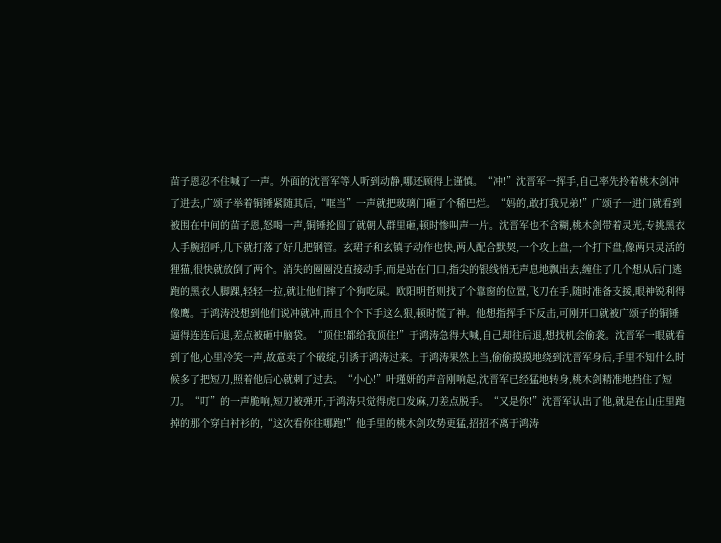苗子恩忍不住喊了一声。外面的沈晋军等人听到动静,哪还顾得上谨慎。“冲!”沈晋军一挥手,自己率先拎着桃木剑冲了进去,广颂子举着铜锤紧随其后,“哐当”一声就把玻璃门砸了个稀巴烂。“妈的,敢打我兄弟!”广颂子一进门就看到被围在中间的苗子恩,怒喝一声,铜锤抡圆了就朝人群里砸,顿时惨叫声一片。沈晋军也不含糊,桃木剑带着灵光,专挑黑衣人手腕招呼,几下就打落了好几把钢管。玄珺子和玄镇子动作也快,两人配合默契,一个攻上盘,一个打下盘,像两只灵活的狸猫,很快就放倒了两个。消失的圈圈没直接动手,而是站在门口,指尖的银线悄无声息地飘出去,缠住了几个想从后门逃跑的黑衣人脚踝,轻轻一拉,就让他们摔了个狗吃屎。欧阳明哲则找了个靠窗的位置,飞刀在手,随时准备支援,眼神锐利得像鹰。于鸿涛没想到他们说冲就冲,而且个个下手这么狠,顿时慌了神。他想指挥手下反击,可刚开口就被广颂子的铜锤逼得连连后退,差点被砸中脑袋。“顶住!都给我顶住!”于鸿涛急得大喊,自己却往后退,想找机会偷袭。沈晋军一眼就看到了他,心里冷笑一声,故意卖了个破绽,引诱于鸿涛过来。于鸿涛果然上当,偷偷摸摸地绕到沈晋军身后,手里不知什么时候多了把短刀,照着他后心就刺了过去。“小心!”叶瑾妍的声音刚响起,沈晋军已经猛地转身,桃木剑精准地挡住了短刀。“叮”的一声脆响,短刀被弹开,于鸿涛只觉得虎口发麻,刀差点脱手。“又是你!”沈晋军认出了他,就是在山庄里跑掉的那个穿白衬衫的,“这次看你往哪跑!”他手里的桃木剑攻势更猛,招招不离于鸿涛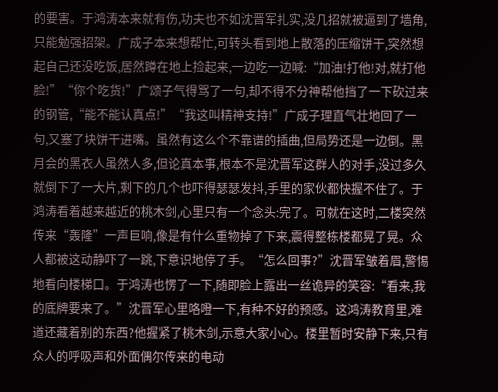的要害。于鸿涛本来就有伤,功夫也不如沈晋军扎实,没几招就被逼到了墙角,只能勉强招架。广成子本来想帮忙,可转头看到地上散落的压缩饼干,突然想起自己还没吃饭,居然蹲在地上捡起来,一边吃一边喊:“加油!打他!对,就打他脸!”“你个吃货!”广颂子气得骂了一句,却不得不分神帮他挡了一下砍过来的钢管,“能不能认真点!”“我这叫精神支持!”广成子理直气壮地回了一句,又塞了块饼干进嘴。虽然有这么个不靠谱的插曲,但局势还是一边倒。黑月会的黑衣人虽然人多,但论真本事,根本不是沈晋军这群人的对手,没过多久就倒下了一大片,剩下的几个也吓得瑟瑟发抖,手里的家伙都快握不住了。于鸿涛看着越来越近的桃木剑,心里只有一个念头:完了。可就在这时,二楼突然传来“轰隆”一声巨响,像是有什么重物掉了下来,震得整栋楼都晃了晃。众人都被这动静吓了一跳,下意识地停了手。“怎么回事?”沈晋军皱着眉,警惕地看向楼梯口。于鸿涛也愣了一下,随即脸上露出一丝诡异的笑容:“看来,我的底牌要来了。”沈晋军心里咯噔一下,有种不好的预感。这鸿涛教育里,难道还藏着别的东西?他握紧了桃木剑,示意大家小心。楼里暂时安静下来,只有众人的呼吸声和外面偶尔传来的电动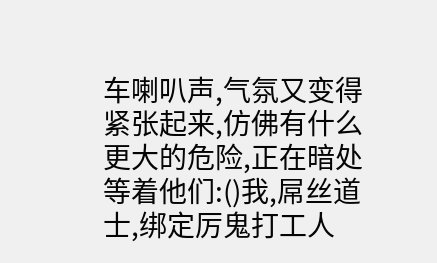车喇叭声,气氛又变得紧张起来,仿佛有什么更大的危险,正在暗处等着他们:()我,屌丝道士,绑定厉鬼打工人